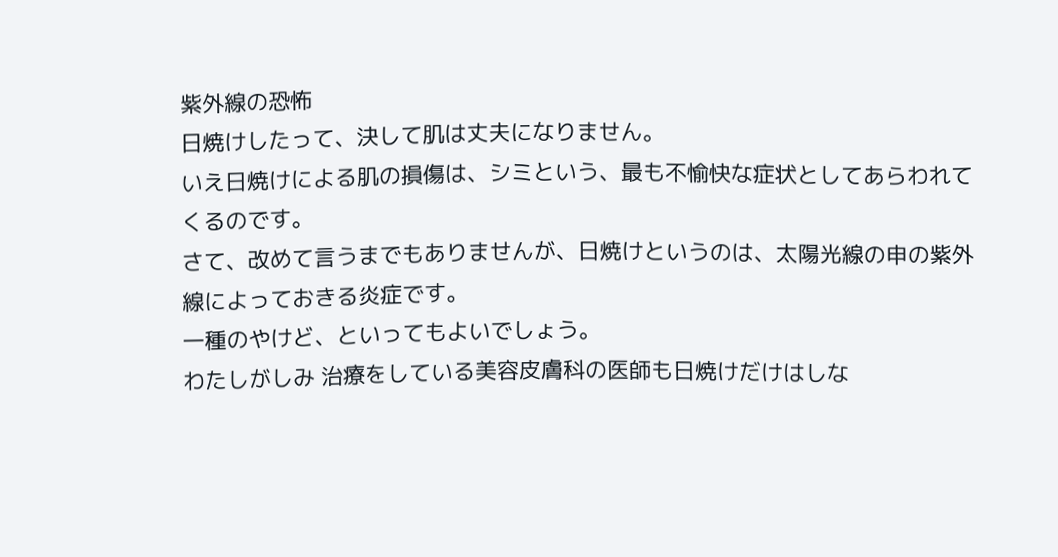紫外線の恐怖
日焼けしたって、決して肌は丈夫になりません。
いえ日焼けによる肌の損傷は、シミという、最も不愉快な症状としてあらわれてくるのです。
さて、改めて言うまでもありませんが、日焼けというのは、太陽光線の申の紫外線によっておきる炎症です。
一種のやけど、といってもよいでしょう。
わたしがしみ 治療をしている美容皮膚科の医師も日焼けだけはしな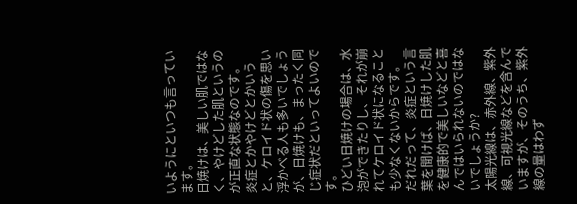いようにといつも言っています。
日焼けは、美しい肌ではなく、やけどした肌というのが正直な状態なのです。
炎症とかやけどとかいうと、ケロイド状の傷を思い浮かべる人も多いでしょうが、日焼けも、まったく同じ症状だといってよいのです。
ひどい日焼けの場合は、水泡ができたりし、それが崩れてケロイド状になることも少なくないからです。
だれだって、炎症という言葉を聞けば、日焼けした肌を健康的で美しいなどと喜んではいられないのではないでしょうか?
太陽光線は、赤外線、紫外線、可視光線などを含んでいますが、そのうち、紫外線の量はわず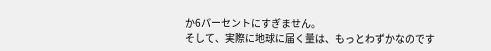か6パーセントにすぎません。
そして、実際に地球に届く量は、もっとわずかなのです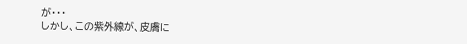が・・・
しかし、この紫外線が、皮膚に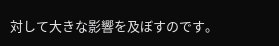対して大きな影響を及ぼすのです。